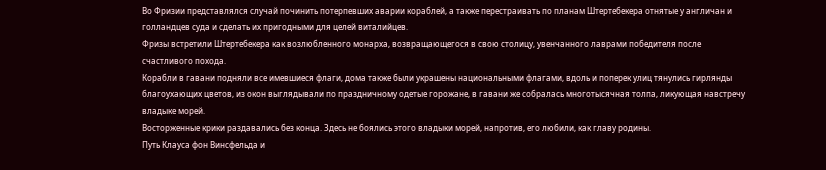Во Фризии представлялся случай починить потерпевших аварии кораблей, а также перестраивать по планам Штертебекера отнятые у англичан и голландцев суда и сделать их пригодными для целей виталийцев.
Фризы встретили Штертебекера как возлюбленного монарха, возвращающегося в свою столицу, увенчанного лаврами победителя после счастливого похода.
Корабли в гавани подняли все имевшиеся флаги, дома также были украшены национальными флагами, вдоль и поперек улиц тянулись гирлянды благоухающих цветов, из окон выглядывали по праздничному одетые горожане, в гавани же собралась многотысячная толпа, ликующая навстречу владыке морей.
Восторженные крики раздавались без конца. Здесь не боялись этого владыки морей, напротив, его любили, как главу родины.
Путь Клауса фон Винсфельда и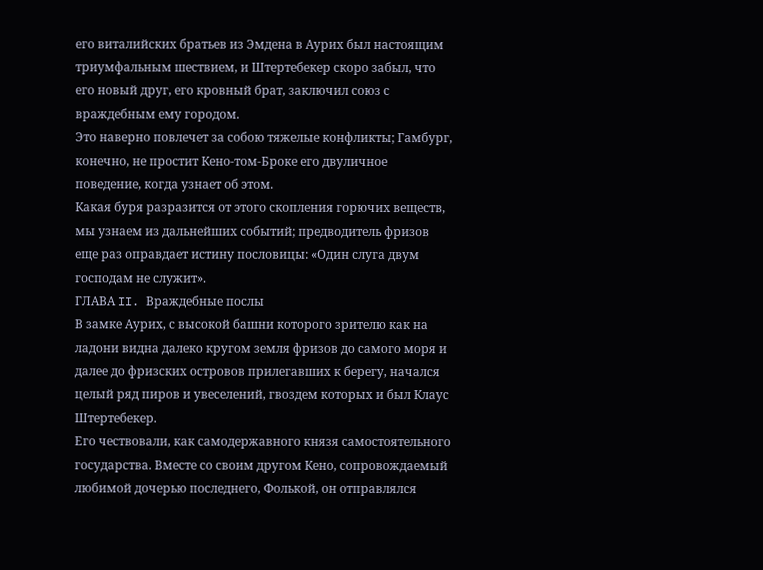его виталийских братьев из Эмдена в Аурих был настоящим триумфальным шествием, и Штертебекер скоро забыл, что его новый друг, его кровный брат, заключил союз с враждебным ему городом.
Это наверно повлечет за собою тяжелые конфликты; Гамбург, конечно, не простит Кено-том-Броке его двуличное поведение, когда узнает об этом.
Какая буря разразится от этого скопления горючих веществ, мы узнаем из дальнейших событий; предводитель фризов еще раз оправдает истину пословицы: «Один слуга двум господам не служит».
ГЛАВА II. Враждебные послы
В замке Аурих, с высокой башни которого зрителю как на ладони видна далеко кругом земля фризов до самого моря и далее до фризских островов прилегавших к берегу, начался целый ряд пиров и увеселений, гвоздем которых и был Клаус Штертебекер.
Его чествовали, как самодержавного князя самостоятельного государства. Вместе со своим другом Кено, сопровождаемый любимой дочерью последнего, Фолькой, он отправлялся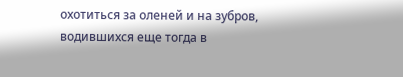охотиться за оленей и на зубров, водившихся еще тогда в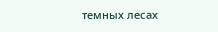темных лесах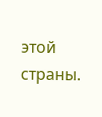этой страны.